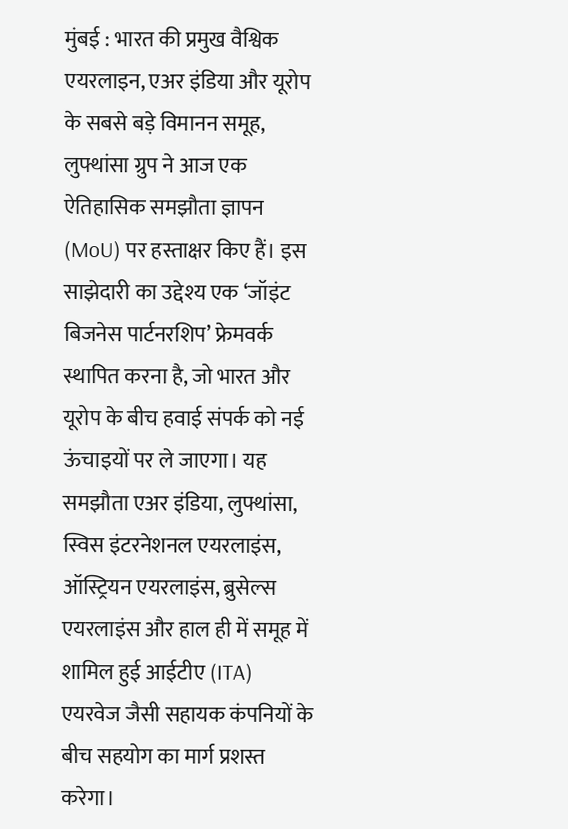मुंबई : भारत की प्रमुख वैश्विक एयरलाइन, एअर इंडिया और यूरोप के सबसे बड़े विमानन समूह, लुफ्थांसा ग्रुप ने आज एक ऐतिहासिक समझौता ज्ञापन (MoU) पर हस्ताक्षर किए हैं। इस साझेदारी का उद्देश्य एक ‘जॉइंट बिजनेस पार्टनरशिप’ फ्रेमवर्क स्थापित करना है, जो भारत और यूरोप के बीच हवाई संपर्क को नई ऊंचाइयों पर ले जाएगा। यह समझौता एअर इंडिया, लुफ्थांसा, स्विस इंटरनेशनल एयरलाइंस, ऑस्ट्रियन एयरलाइंस, ब्रुसेल्स एयरलाइंस और हाल ही में समूह में शामिल हुई आईटीए (ITA) एयरवेज जैसी सहायक कंपनियों के बीच सहयोग का मार्ग प्रशस्त करेगा।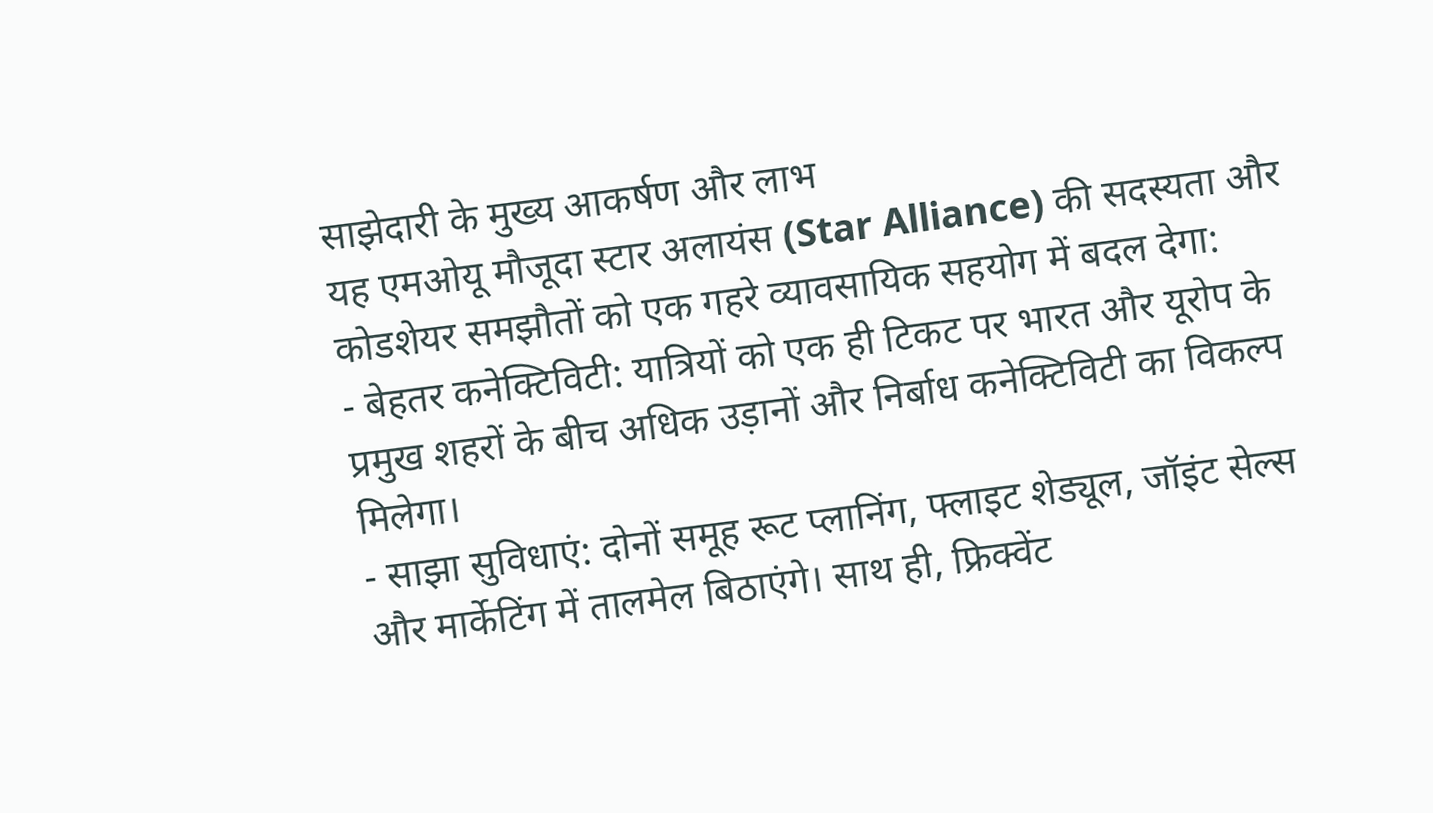साझेदारी के मुख्य आकर्षण और लाभ
यह एमओयू मौजूदा स्टार अलायंस (Star Alliance) की सदस्यता और कोडशेयर समझौतों को एक गहरे व्यावसायिक सहयोग में बदल देगा:
- बेहतर कनेक्टिविटी: यात्रियों को एक ही टिकट पर भारत और यूरोप के प्रमुख शहरों के बीच अधिक उड़ानों और निर्बाध कनेक्टिविटी का विकल्प मिलेगा।
- साझा सुविधाएं: दोनों समूह रूट प्लानिंग, फ्लाइट शेड्यूल, जॉइंट सेल्स और मार्केटिंग में तालमेल बिठाएंगे। साथ ही, फ्रिक्वेंट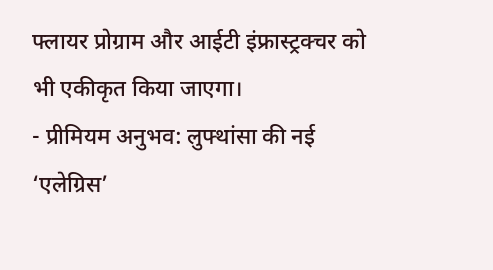फ्लायर प्रोग्राम और आईटी इंफ्रास्ट्रक्चर को भी एकीकृत किया जाएगा।
- प्रीमियम अनुभव: लुफ्थांसा की नई ‘एलेग्रिस’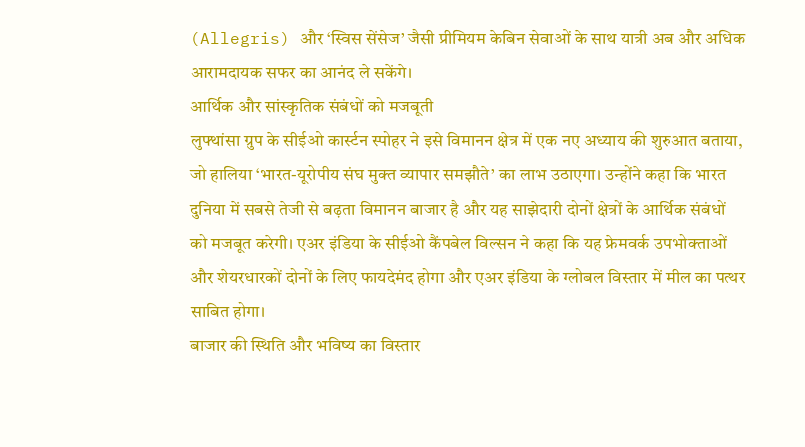(Allegris) और ‘स्विस सेंसेज’ जैसी प्रीमियम केबिन सेवाओं के साथ यात्री अब और अधिक आरामदायक सफर का आनंद ले सकेंगे।
आर्थिक और सांस्कृतिक संबंधों को मजबूती
लुफ्थांसा ग्रुप के सीईओ कार्स्टन स्पोहर ने इसे विमानन क्षेत्र में एक नए अध्याय की शुरुआत बताया, जो हालिया ‘भारत-यूरोपीय संघ मुक्त व्यापार समझौते’ का लाभ उठाएगा। उन्होंने कहा कि भारत दुनिया में सबसे तेजी से बढ़ता विमानन बाजार है और यह साझेदारी दोनों क्षेत्रों के आर्थिक संबंधों को मजबूत करेगी। एअर इंडिया के सीईओ कैंपबेल विल्सन ने कहा कि यह फ्रेमवर्क उपभोक्ताओं और शेयरधारकों दोनों के लिए फायदेमंद होगा और एअर इंडिया के ग्लोबल विस्तार में मील का पत्थर साबित होगा।
बाजार की स्थिति और भविष्य का विस्तार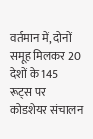वर्तमान में, दोनों समूह मिलकर 20 देशों के 145 रूट्स पर कोडशेयर संचालन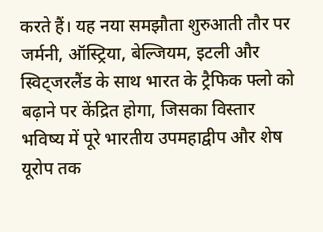करते हैं। यह नया समझौता शुरुआती तौर पर जर्मनी, ऑस्ट्रिया, बेल्जियम, इटली और स्विट्जरलैंड के साथ भारत के ट्रैफिक फ्लो को बढ़ाने पर केंद्रित होगा, जिसका विस्तार भविष्य में पूरे भारतीय उपमहाद्वीप और शेष यूरोप तक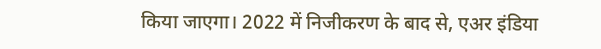किया जाएगा। 2022 में निजीकरण के बाद से, एअर इंडिया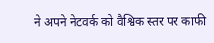ने अपने नेटवर्क को वैश्विक स्तर पर काफी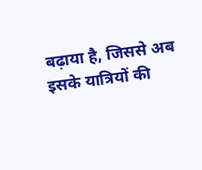बढ़ाया है, जिससे अब इसके यात्रियों की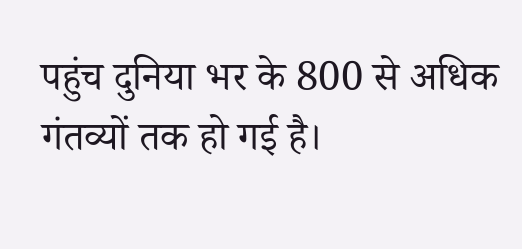पहुंच दुनिया भर के 800 से अधिक गंतव्यों तक हो गई है।